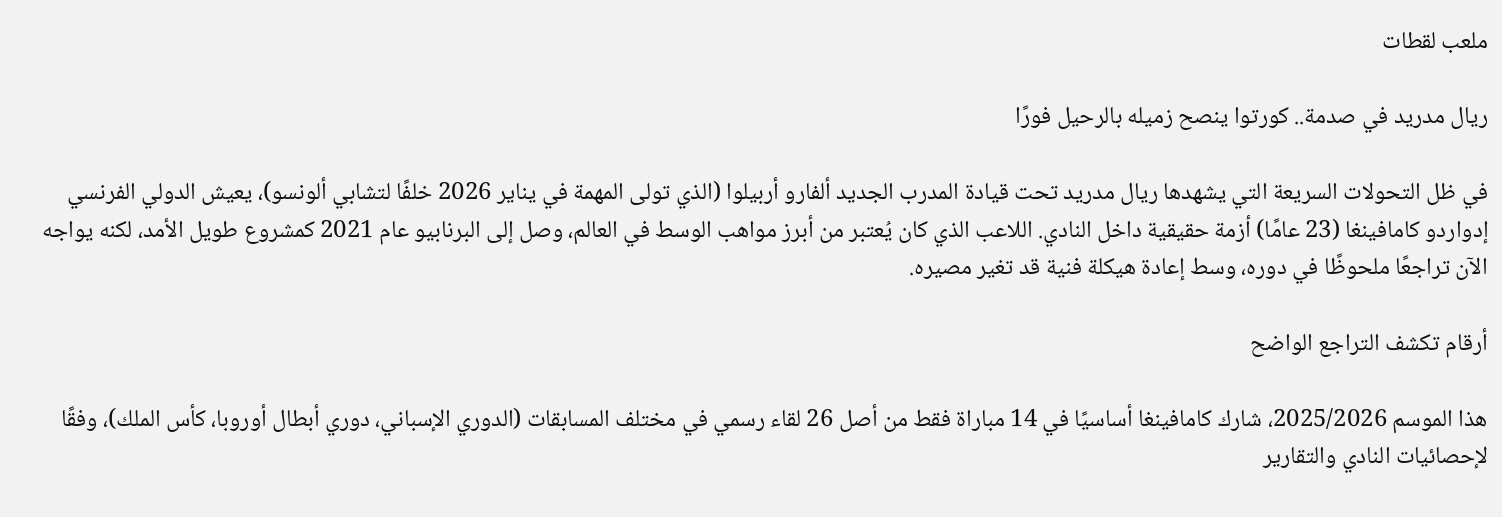ملعب لقطات

ريال مدريد في صدمة.. كورتوا ينصح زميله بالرحيل فورًا

في ظل التحولات السريعة التي يشهدها ريال مدريد تحت قيادة المدرب الجديد ألفارو أربيلوا (الذي تولى المهمة في يناير 2026 خلفًا لتشابي ألونسو)، يعيش الدولي الفرنسي إدواردو كامافينغا (23 عامًا) أزمة حقيقية داخل النادي. اللاعب الذي كان يُعتبر من أبرز مواهب الوسط في العالم، وصل إلى البرنابيو عام 2021 كمشروع طويل الأمد، لكنه يواجه الآن تراجعًا ملحوظًا في دوره، وسط إعادة هيكلة فنية قد تغير مصيره.

أرقام تكشف التراجع الواضح

هذا الموسم 2025/2026، شارك كامافينغا أساسيًا في 14 مباراة فقط من أصل 26 لقاء رسمي في مختلف المسابقات (الدوري الإسباني، دوري أبطال أوروبا، كأس الملك)، وفقًا لإحصائيات النادي والتقارير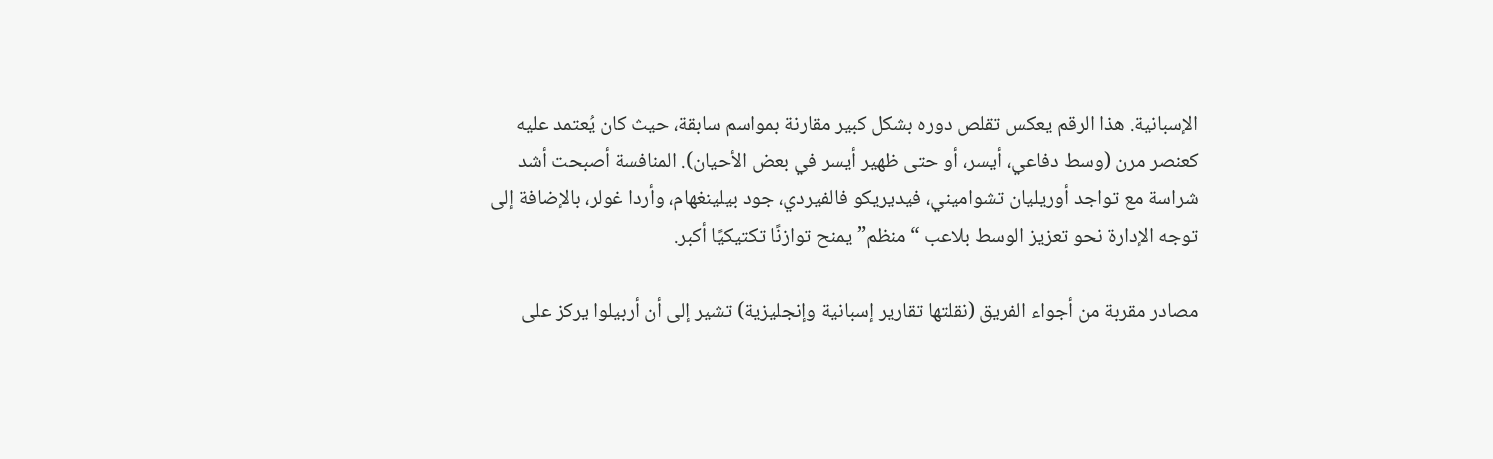الإسبانية. هذا الرقم يعكس تقلص دوره بشكل كبير مقارنة بمواسم سابقة، حيث كان يُعتمد عليه كعنصر مرن (وسط دفاعي، أيسر، أو حتى ظهير أيسر في بعض الأحيان). المنافسة أصبحت أشد شراسة مع تواجد أوريليان تشواميني، فيديريكو فالفيردي، جود بيلينغهام، وأردا غولر، بالإضافة إلى توجه الإدارة نحو تعزيز الوسط بلاعب “منظم” يمنح توازنًا تكتيكيًا أكبر.

مصادر مقربة من أجواء الفريق (نقلتها تقارير إسبانية وإنجليزية) تشير إلى أن أربيلوا يركز على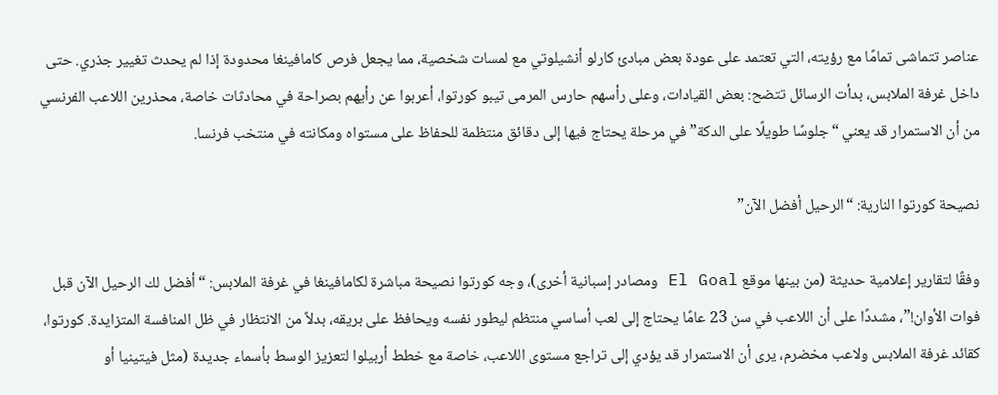عناصر تتماشى تمامًا مع رؤيته، التي تعتمد على عودة بعض مبادئ كارلو أنشيلوتي مع لمسات شخصية، مما يجعل فرص كامافينغا محدودة إذا لم يحدث تغيير جذري. حتى داخل غرفة الملابس، بدأت الرسائل تتضح: بعض القيادات، وعلى رأسهم حارس المرمى تيبو كورتوا، أعربوا عن رأيهم بصراحة في محادثات خاصة، محذرين اللاعب الفرنسي من أن الاستمرار قد يعني “جلوسًا طويلًا على الدكة” في مرحلة يحتاج فيها إلى دقائق منتظمة للحفاظ على مستواه ومكانته في منتخب فرنسا.

نصيحة كورتوا النارية: “الرحيل أفضل الآن”

وفقًا لتقارير إعلامية حديثة (من بينها موقع El Goal ومصادر إسبانية أخرى)، وجه كورتوا نصيحة مباشرة لكامافينغا في غرفة الملابس: “أفضل لك الرحيل الآن قبل فوات الأوان!”، مشددًا على أن اللاعب في سن 23 عامًا يحتاج إلى لعب أساسي منتظم ليطور نفسه ويحافظ على بريقه، بدلاً من الانتظار في ظل المنافسة المتزايدة. كورتوا، كقائد غرفة الملابس ولاعب مخضرم، يرى أن الاستمرار قد يؤدي إلى تراجع مستوى اللاعب، خاصة مع خطط أربيلوا لتعزيز الوسط بأسماء جديدة (مثل فيتينيا أو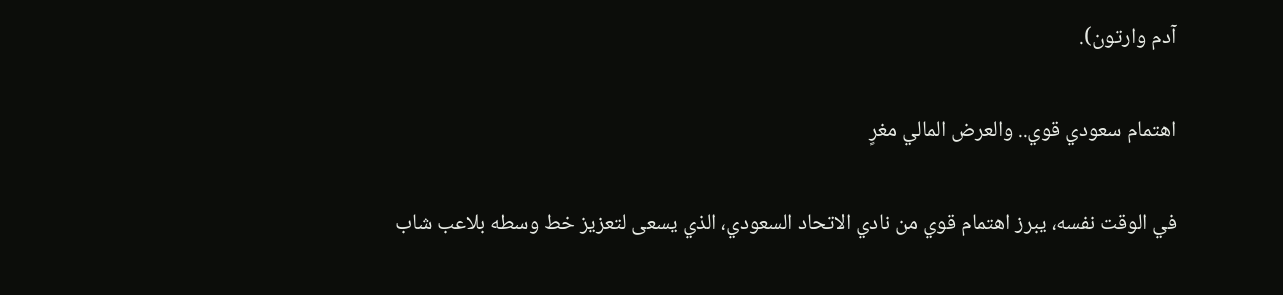آدم وارتون).

اهتمام سعودي قوي.. والعرض المالي مغرٍ

في الوقت نفسه، يبرز اهتمام قوي من نادي الاتحاد السعودي، الذي يسعى لتعزيز خط وسطه بلاعب شاب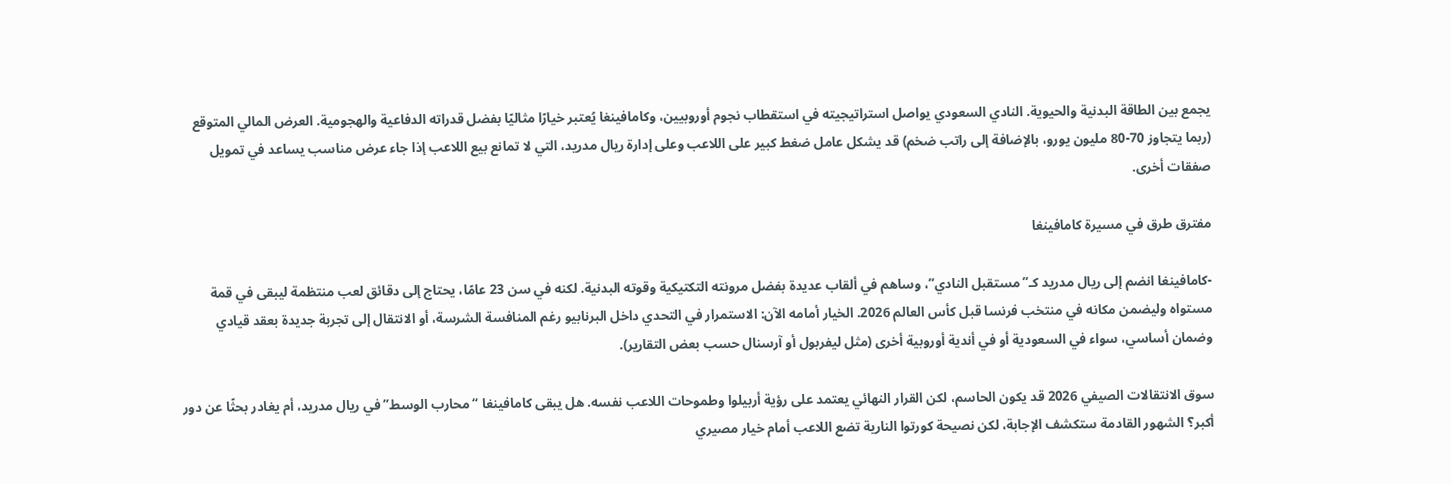يجمع بين الطاقة البدنية والحيوية. النادي السعودي يواصل استراتيجيته في استقطاب نجوم أوروبيين، وكامافينغا يُعتبر خيارًا مثاليًا بفضل قدراته الدفاعية والهجومية. العرض المالي المتوقع (ربما يتجاوز 70-80 مليون يورو، بالإضافة إلى راتب ضخم) قد يشكل عامل ضغط كبير على اللاعب وعلى إدارة ريال مدريد، التي لا تمانع بيع اللاعب إذا جاء عرض مناسب يساعد في تمويل صفقات أخرى.

مفترق طرق في مسيرة كامافينغا

-كامافينغا انضم إلى ريال مدريد كـ”مستقبل النادي”، وساهم في ألقاب عديدة بفضل مرونته التكتيكية وقوته البدنية. لكنه في سن 23 عامًا، يحتاج إلى دقائق لعب منتظمة ليبقى في قمة مستواه وليضمن مكانه في منتخب فرنسا قبل كأس العالم 2026. الخيار أمامه الآن: الاستمرار في التحدي داخل البرنابيو رغم المنافسة الشرسة، أو الانتقال إلى تجربة جديدة بعقد قيادي وضمان أساسي، سواء في السعودية أو في أندية أوروبية أخرى (مثل ليفربول أو آرسنال حسب بعض التقارير).

سوق الانتقالات الصيفي 2026 قد يكون الحاسم، لكن القرار النهائي يعتمد على رؤية أربيلوا وطموحات اللاعب نفسه. هل يبقى كامافينغا “محارب الوسط” في ريال مدريد، أم يغادر بحثًا عن دور أكبر؟ الشهور القادمة ستكشف الإجابة، لكن نصيحة كورتوا النارية تضع اللاعب أمام خيار مصيري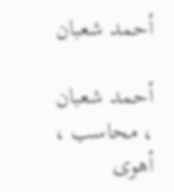أحمد شعبان

أحمد شعبان ، محاسب ، أهوى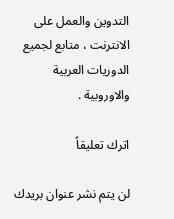التدوين والعمل على الانترنت ، متابع لجميع الدوريات العربية والاوروبية .

اترك تعليقاً

لن يتم نشر عنوان بريدك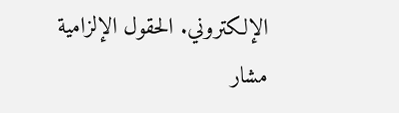الإلكتروني. الحقول الإلزامية مشار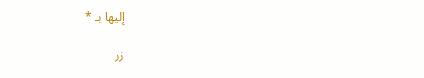إليها بـ *

زر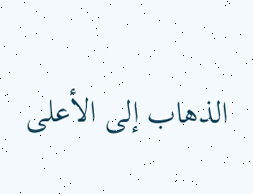الذهاب إلى الأعلى